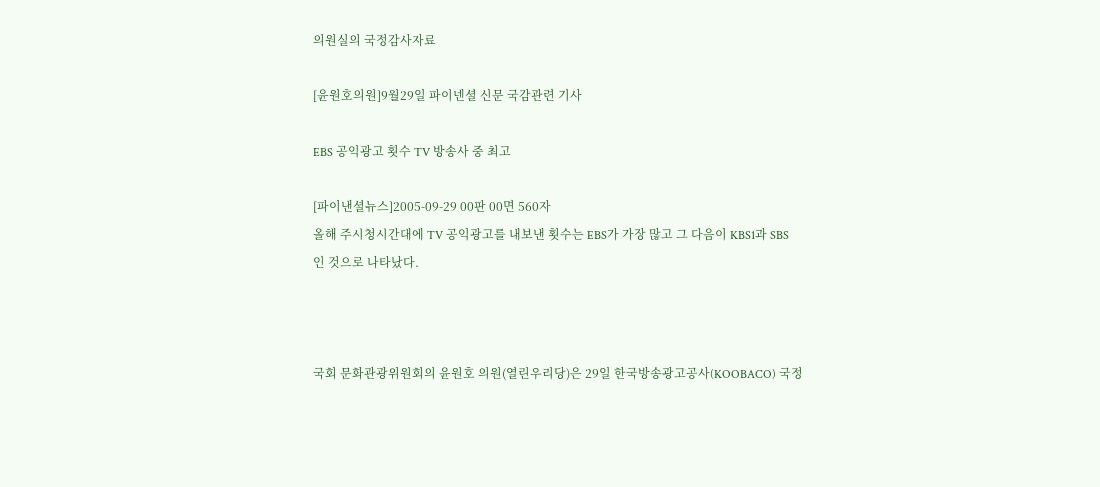의원실의 국정감사자료

[윤원호의원]9월29일 파이넨셜 신문 국감관련 기사

EBS 공익광고 횟수 TV 방송사 중 최고

[파이낸셜뉴스]2005-09-29 00판 00면 560자
올해 주시청시간대에 TV 공익광고를 내보낸 횟수는 EBS가 가장 많고 그 다음이 KBS1과 SBS
인 것으로 나타났다.



국회 문화관광위원회의 윤원호 의원(열린우리당)은 29일 한국방송광고공사(KOOBACO) 국정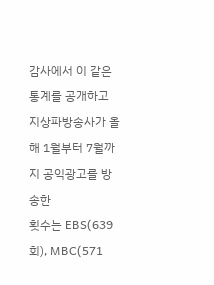감사에서 이 같은 통계를 공개하고 지상파방송사가 올해 1월부터 7월까지 공익광고를 방송한
횟수는 EBS(639회), MBC(571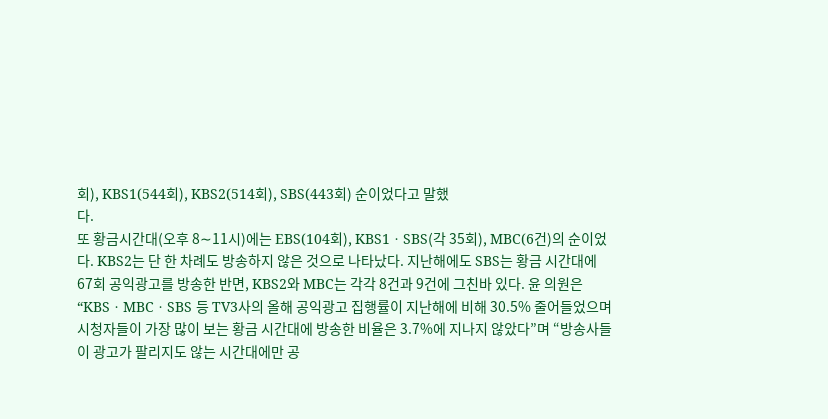회), KBS1(544회), KBS2(514회), SBS(443회) 순이었다고 말했
다.
또 황금시간대(오후 8∼11시)에는 EBS(104회), KBS1ㆍSBS(각 35회), MBC(6건)의 순이었
다. KBS2는 단 한 차례도 방송하지 않은 것으로 나타났다. 지난해에도 SBS는 황금 시간대에
67회 공익광고를 방송한 반면, KBS2와 MBC는 각각 8건과 9건에 그친바 있다. 윤 의원은
“KBSㆍMBCㆍSBS 등 TV3사의 올해 공익광고 집행률이 지난해에 비해 30.5% 줄어들었으며
시청자들이 가장 많이 보는 황금 시간대에 방송한 비율은 3.7%에 지나지 않았다”며 “방송사들
이 광고가 팔리지도 않는 시간대에만 공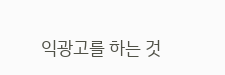익광고를 하는 것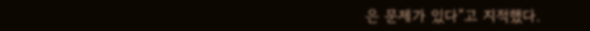은 문제가 있다”고 지적했다.